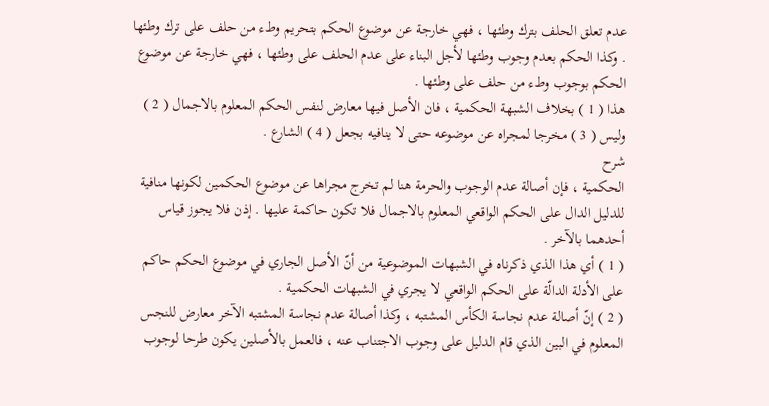عدم تعلق الحلف بترك وطئها ، فهي خارجة عن موضوع الحكم بتحريم وطء من حلف على ترك وطئها . وكذا الحكم بعدم وجوب وطئها لأجل البناء على عدم الحلف على وطئها ، فهي خارجة عن موضوع الحكم بوجوب وطء من حلف على وطئها .
هذا ( 1 ) بخلاف الشبهة الحكمية ، فان الأصل فيها معارض لنفس الحكم المعلوم بالاجمال ( 2 ) وليس ( 3 ) مخرجا لمجراه عن موضوعه حتى لا ينافيه بجعل ( 4 ) الشارع .
شرح
الحكمية ، فإن أصالة عدم الوجوب والحرمة هنا لم تخرج مجراها عن موضوع الحكمين لكونها منافية للدليل الدال على الحكم الواقعي المعلوم بالاجمال فلا تكون حاكمة عليها . إذن فلا يجوز قياس أحدهما بالآخر .
( 1 ) أي هذا الذي ذكرناه في الشبهات الموضوعية من أنّ الأصل الجاري في موضوع الحكم حاكم على الأدلة الدالّة على الحكم الواقعي لا يجري في الشبهات الحكمية .
( 2 ) إنّ أصالة عدم نجاسة الكأس المشتبه ، وكذا أصالة عدم نجاسة المشتبه الآخر معارض للنجس المعلوم في البين الذي قام الدليل على وجوب الاجتناب عنه ، فالعمل بالأصلين يكون طرحا لوجوب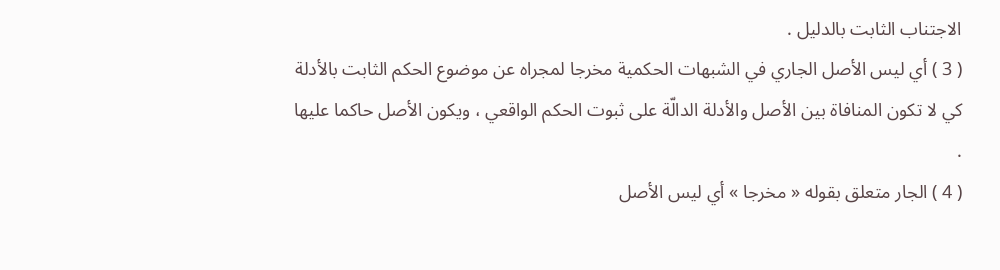الاجتناب الثابت بالدليل .
( 3 ) أي ليس الأصل الجاري في الشبهات الحكمية مخرجا لمجراه عن موضوع الحكم الثابت بالأدلة كي لا تكون المنافاة بين الأصل والأدلة الدالّة على ثبوت الحكم الواقعي ، ويكون الأصل حاكما عليها .
( 4 ) الجار متعلق بقوله « مخرجا » أي ليس الأصل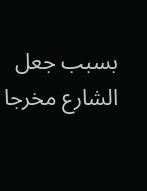بسبب جعل الشارع مخرجا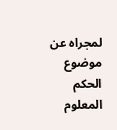لمجراه عن موضوع الحكم المعلوم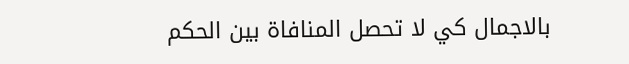بالاجمال كي لا تحصل المنافاة بين الحكم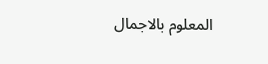المعلوم بالاجمال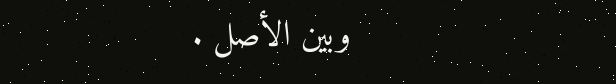وبين الأصل .